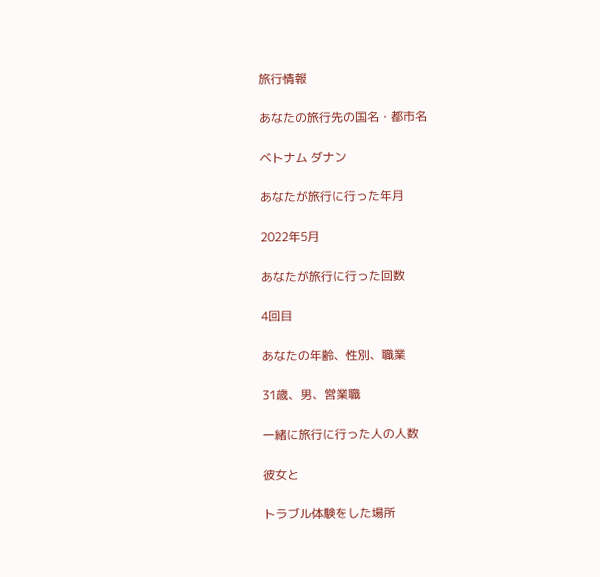旅行情報

あなたの旅行先の国名・都市名

ベトナム ダナン

あなたが旅行に行った年月

2022年5月

あなたが旅行に行った回数

4回目

あなたの年齢、性別、職業

31歳、男、営業職

一緒に旅行に行った人の人数

彼女と

トラブル体験をした場所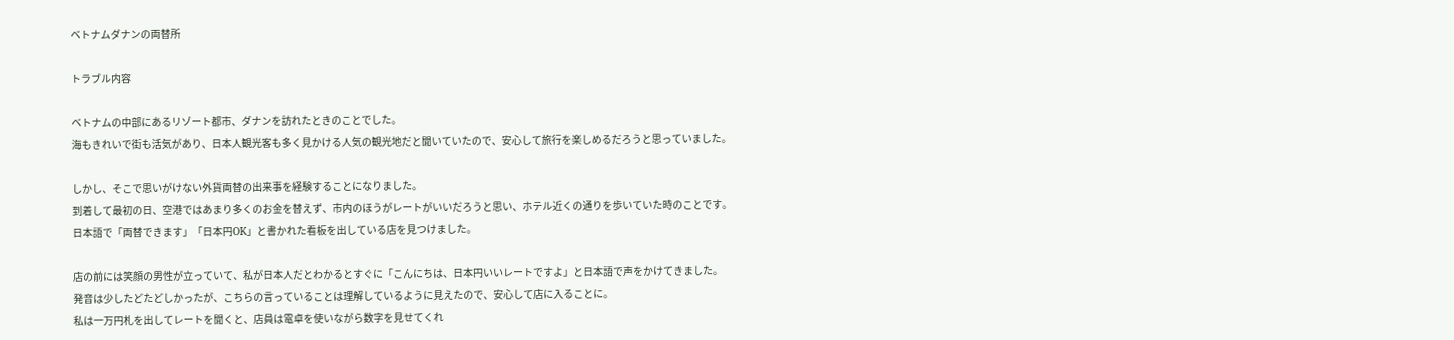ベトナムダナンの両替所

トラブル内容

ベトナムの中部にあるリゾート都市、ダナンを訪れたときのことでした。
海もきれいで街も活気があり、日本人観光客も多く見かける人気の観光地だと聞いていたので、安心して旅行を楽しめるだろうと思っていました。

しかし、そこで思いがけない外貨両替の出来事を経験することになりました。
到着して最初の日、空港ではあまり多くのお金を替えず、市内のほうがレートがいいだろうと思い、ホテル近くの通りを歩いていた時のことです。
日本語で「両替できます」「日本円OK」と書かれた看板を出している店を見つけました。

店の前には笑顔の男性が立っていて、私が日本人だとわかるとすぐに「こんにちは、日本円いいレートですよ」と日本語で声をかけてきました。
発音は少したどたどしかったが、こちらの言っていることは理解しているように見えたので、安心して店に入ることに。
私は一万円札を出してレートを聞くと、店員は電卓を使いながら数字を見せてくれ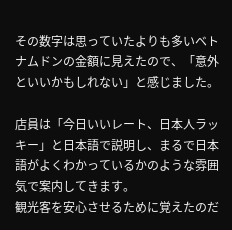その数字は思っていたよりも多いベトナムドンの金額に見えたので、「意外といいかもしれない」と感じました。

店員は「今日いいレート、日本人ラッキー」と日本語で説明し、まるで日本語がよくわかっているかのような雰囲気で案内してきます。
観光客を安心させるために覚えたのだ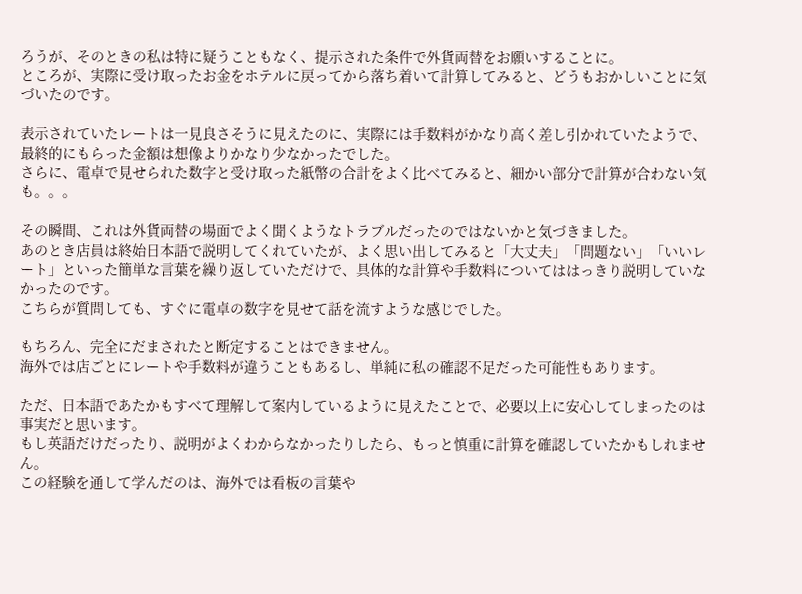ろうが、そのときの私は特に疑うこともなく、提示された条件で外貨両替をお願いすることに。
ところが、実際に受け取ったお金をホテルに戻ってから落ち着いて計算してみると、どうもおかしいことに気づいたのです。

表示されていたレートは一見良さそうに見えたのに、実際には手数料がかなり高く差し引かれていたようで、最終的にもらった金額は想像よりかなり少なかったでした。
さらに、電卓で見せられた数字と受け取った紙幣の合計をよく比べてみると、細かい部分で計算が合わない気も。。。

その瞬間、これは外貨両替の場面でよく聞くようなトラブルだったのではないかと気づきました。
あのとき店員は終始日本語で説明してくれていたが、よく思い出してみると「大丈夫」「問題ない」「いいレート」といった簡単な言葉を繰り返していただけで、具体的な計算や手数料についてははっきり説明していなかったのです。
こちらが質問しても、すぐに電卓の数字を見せて話を流すような感じでした。

もちろん、完全にだまされたと断定することはできません。
海外では店ごとにレートや手数料が違うこともあるし、単純に私の確認不足だった可能性もあります。

ただ、日本語であたかもすべて理解して案内しているように見えたことで、必要以上に安心してしまったのは事実だと思います。
もし英語だけだったり、説明がよくわからなかったりしたら、もっと慎重に計算を確認していたかもしれません。
この経験を通して学んだのは、海外では看板の言葉や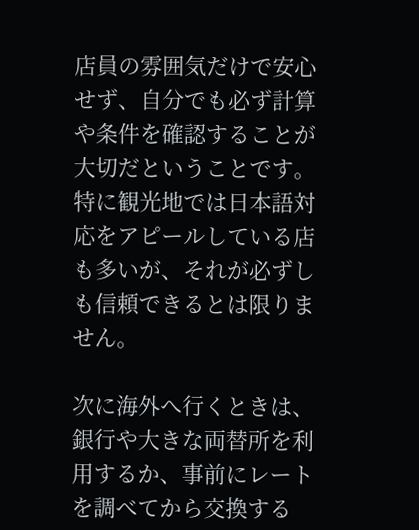店員の雰囲気だけで安心せず、自分でも必ず計算や条件を確認することが大切だということです。
特に観光地では日本語対応をアピールしている店も多いが、それが必ずしも信頼できるとは限りません。

次に海外へ行くときは、銀行や大きな両替所を利用するか、事前にレートを調べてから交換する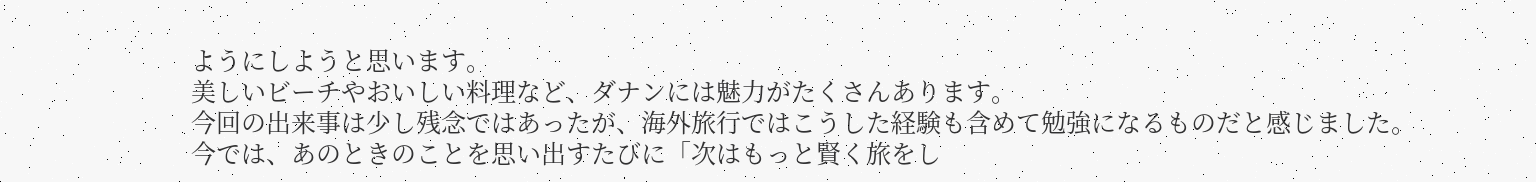ようにしようと思います。
美しいビーチやおいしい料理など、ダナンには魅力がたくさんあります。
今回の出来事は少し残念ではあったが、海外旅行ではこうした経験も含めて勉強になるものだと感じました。
今では、あのときのことを思い出すたびに「次はもっと賢く旅をし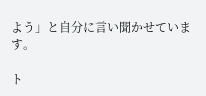よう」と自分に言い聞かせています。

ト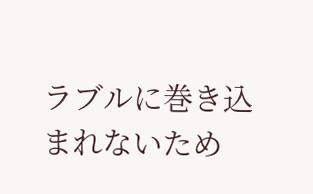ラブルに巻き込まれないため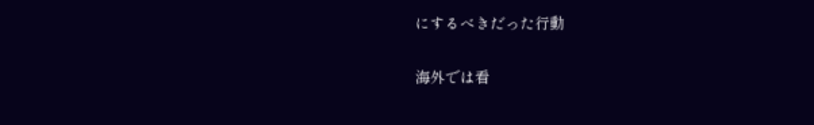にするべきだった行動

海外では看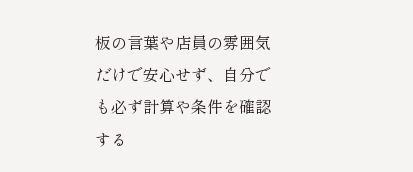板の言葉や店員の雰囲気だけで安心せず、自分でも必ず計算や条件を確認する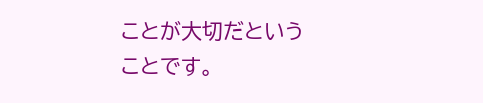ことが大切だということです。